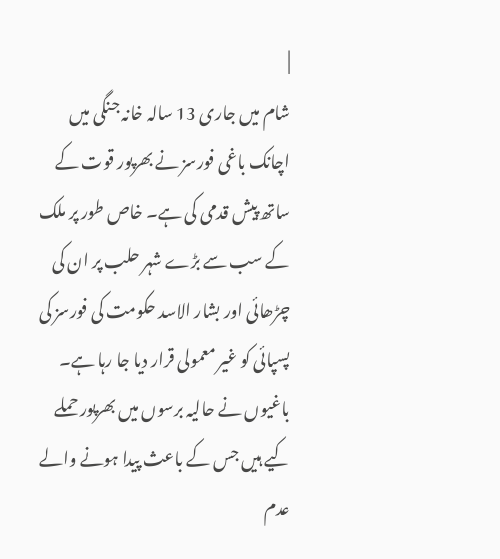|
شام میں جاری 13 سالہ خانہ جنگی میں اچانک باغی فورسز نے بھرپور قوت کے ساتھ پیش قدمی کی ہے۔ خاص طور پر ملک کے سب سے بڑے شہر حلب پر ان کی چڑھائی اور بشار الاسد حکومت کی فورسز کی پسپائی کو غیر معمولی قرار دیا جا رہا ہے۔
باغیوں نے حالیہ برسوں میں بھرپور حملے کیے ہیں جس کے باعث پیدا ہونے والے عدم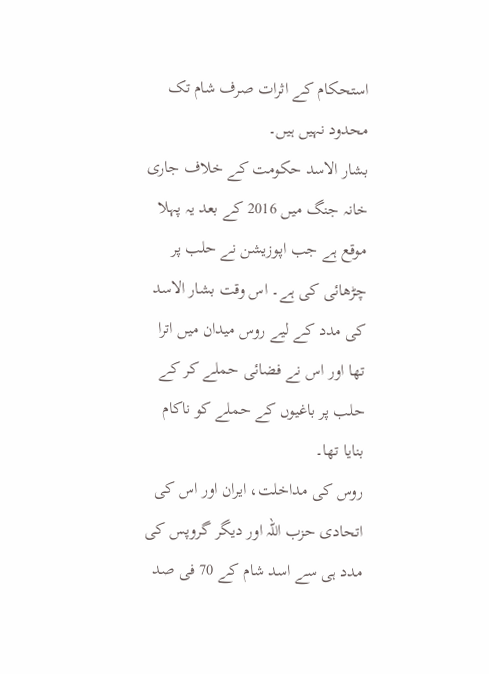استحکام کے اثرات صرف شام تک محدود نہیں ہیں۔
بشار الاسد حکومت کے خلاف جاری خانہ جنگ میں 2016 کے بعد یہ پہلا موقع ہے جب اپوزیشن نے حلب پر چڑھائی کی ہے۔ اس وقت بشار الاسد کی مدد کے لیے روس میدان میں اترا تھا اور اس نے فضائی حملے کر کے حلب پر باغیوں کے حملے کو ناکام بنایا تھا۔
روس کی مداخلت، ایران اور اس کی اتحادی حزب اللہ اور دیگر گروپس کی مدد ہی سے اسد شام کے 70 فی صد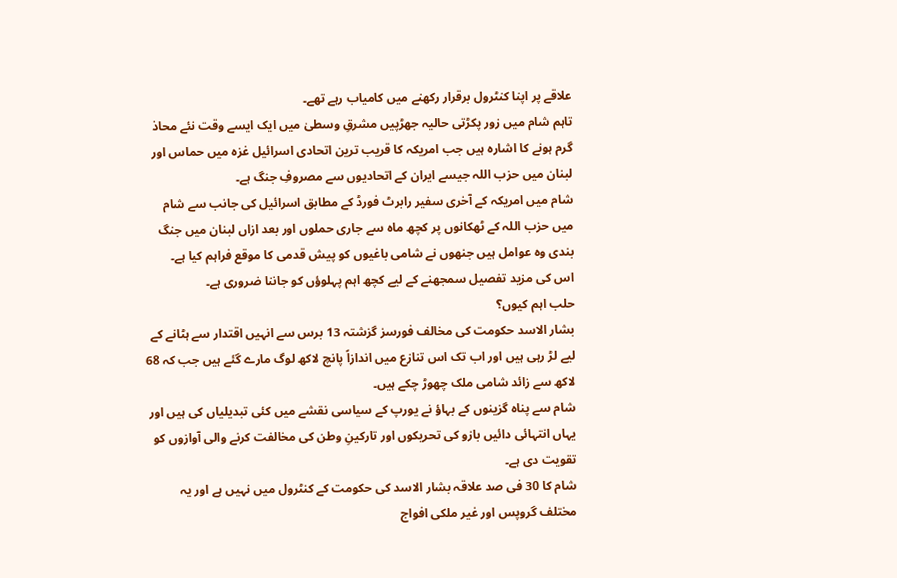علاقے پر اپنا کنٹرول برقرار رکھنے میں کامیاب رہے تھے۔
تاہم شام میں زور پکڑتی حالیہ جھڑپیں مشرقِ وسطیٰ میں ایک ایسے وقت نئے محاذ گرم ہونے کا اشارہ ہیں جب امریکہ کا قریب ترین اتحادی اسرائیل غزہ میں حماس اور لبنان میں حزب اللہ جیسے ایران کے اتحادیوں سے مصروفِ جنگ ہے۔
شام میں امریکہ کے آخری سفیر رابرٹ فورڈ کے مطابق اسرائیل کی جانب سے شام میں حزب اللہ کے ٹھکانوں پر کچھ ماہ سے جاری حملوں اور بعد ازاں لبنان میں جنگ بندی وہ عوامل ہیں جنھوں نے شامی باغیوں کو پیش قدمی کا موقع فراہم کیا ہے۔
اس کی مزید تفصیل سمجھنے کے لیے کچھ اہم پہلوؤں کو جاننا ضروری ہے۔
حلب اہم کیوں؟
بشار الاسد حکومت کی مخالف فورسز گزشتہ 13 برس سے انہیں اقتدار سے ہٹانے کے لیے لڑ رہی ہیں اور اب تک اس تنازع میں اندازاً پانچ لاکھ لوگ مارے گئے ہیں جب کہ 68 لاکھ سے زائد شامی ملک چھوڑ چکے ہیں۔
شام سے پناہ گزینوں کے بہاؤ نے یورپ کے سیاسی نقشے میں کئی تبدیلیاں کی ہیں اور یہاں انتہائی دائیں بازو کی تحریکوں اور تارکینِ وطن کی مخالفت کرنے والی آوازوں کو تقویت دی ہے۔
شام کا 30 فی صد علاقہ بشار الاسد کی حکومت کے کنٹرول میں نہیں ہے اور یہ مختلف گروپس اور غیر ملکی افواج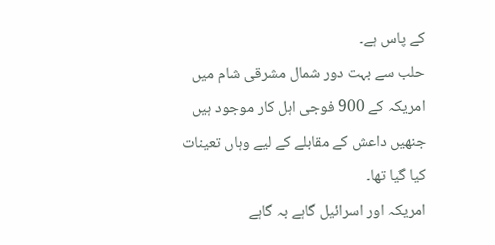کے پاس ہے۔
حلب سے بہت دور شمال مشرقی شام میں امریکہ کے 900 فوجی اہل کار موجود ہیں جنھیں داعش کے مقابلے کے لیے وہاں تعینات کیا گیا تھا۔
امریکہ اور اسرائیل گاہے بہ گاہے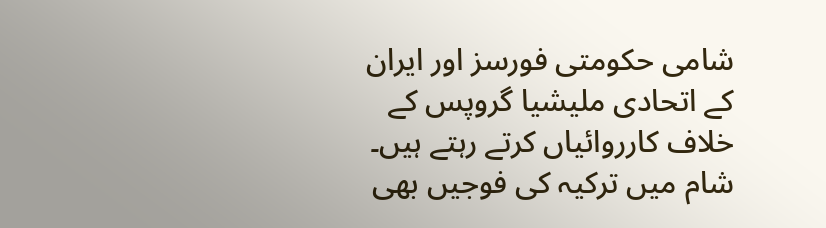شامی حکومتی فورسز اور ایران کے اتحادی ملیشیا گروپس کے خلاف کارروائیاں کرتے رہتے ہیں۔
شام میں ترکیہ کی فوجیں بھی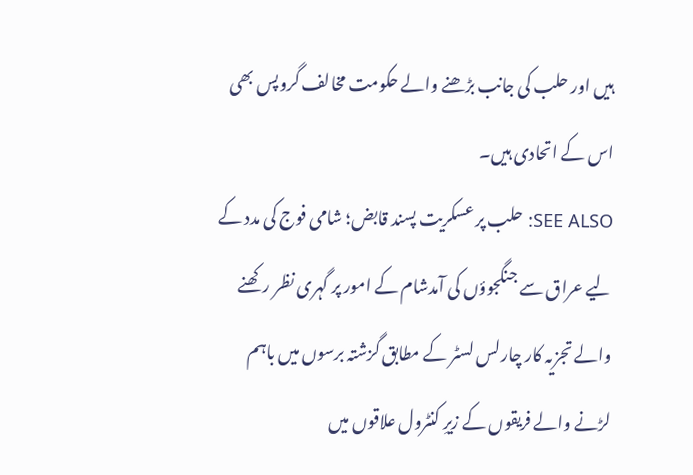ہیں اور حلب کی جانب بڑھنے والے حکومت مخالف گروپس بھی اس کے اتحادی ہیں۔
SEE ALSO: حلب پر عسکریت پسند قابض؛ شامی فوج کی مدد کے لیے عراق سے جنگجوؤں کی آمدشام کے امور پر گہری نظر رکھنے والے تجزیہ کار چارلس لسٹر کے مطابق گزشتہ برسوں میں باہم لڑنے والے فریقوں کے زیرِ کنٹرول علاقوں میں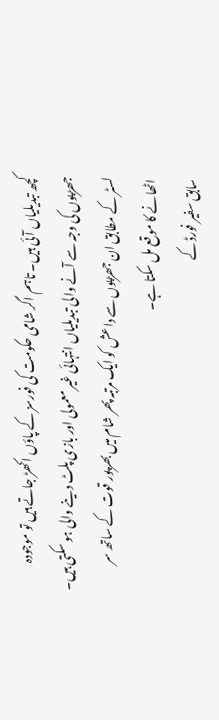کچھ تبدیلیاں آئی ہیں۔ تاہم اگر شامی حکومت کی فورسز کے پاؤں اکھڑ جاتے ہیں تو موجودہ جھڑپوں کی وجہ سے آنے والی تبدیلیاں انتہائی غیر معمولی اور بازی پلٹ دینے والی ہو سکتی ہیں۔
لسٹر کے مطابق ان جھڑپوں سے داعش کو ایک مرتبہ پھر شام میں بھرپور قوت کے ساتھ سر اٹھانے کا موقع مل سکتا ہے۔
سابق سفیر فورڈ کے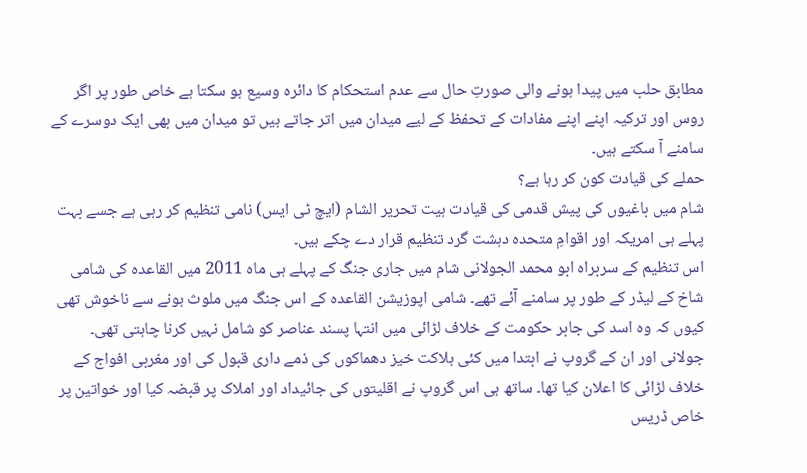مطابق حلب میں پیدا ہونے والی صورتِ حال سے عدم استحکام کا دائرہ وسیع ہو سکتا ہے خاص طور پر اگر روس اور ترکیہ اپنے اپنے مفادات کے تحفظ کے لیے میدان میں اتر جاتے ہیں تو میدان میں بھی ایک دوسرے کے سامنے آ سکتے ہیں۔
حملے کی قیادت کون کر رہا ہے؟
شام میں باغیوں کی پیش قدمی کی قیادت ہیت تحریر الشام (ایچ ٹی ایس) نامی تنظیم کر رہی ہے جسے بہت پہلے ہی امریکہ اور اقوامِ متحدہ دہشت گرد تنظیم قرار دے چکے ہیں۔
اس تنظیم کے سربراہ ابو محمد الجولانی شام میں جاری جنگ کے پہلے ہی ماہ 2011 میں القاعدہ کی شامی شاخ کے لیڈر کے طور پر سامنے آئے تھے۔ شامی اپوزیشن القاعدہ کے اس جنگ میں ملوث ہونے سے ناخوش تھی کیوں کہ وہ اسد کی جابر حکومت کے خلاف لڑائی میں انتہا پسند عناصر کو شامل نہیں کرنا چاہتی تھی۔
جولانی اور ان کے گروپ نے ابتدا میں کئی ہلاکت خیز دھماکوں کی ذمے داری قبول کی اور مغربی افواج کے خلاف لڑائی کا اعلان کیا تھا۔ ساتھ ہی اس گروپ نے اقلیتوں کی جائیداد اور املاک پر قبضہ کیا اور خواتین پر خاص ڈریس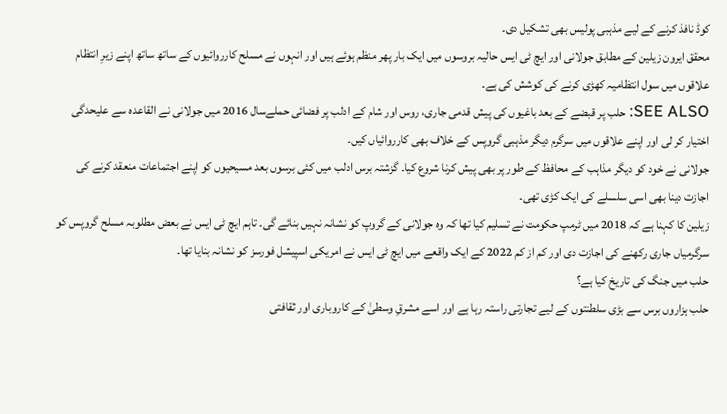کوڈ نافذ کرنے کے لیے مذہبی پولیس بھی تشکیل دی۔
محقق ایرون زیلین کے مطابق جولانی اور ایچ ٹی ایس حالیہ بروسوں میں ایک بار پھر منظم ہوئے ہیں اور انہوں نے مسلح کارروائیوں کے ساتھ ساتھ اپنے زیرِ انتظام علاقوں میں سول انتظامیہ کھڑی کرنے کی کوشش کی ہے۔
SEE ALSO: حلب پر قبضے کے بعد باغیوں کی پیش قدمی جاری، روس اور شام کے ادلب پر فضائی حملےسال 2016 میں جولانی نے القاعدہ سے علیحدگی اختیار کر لی اور اپنے علاقوں میں سرگرم دیگر مذہبی گروپس کے خلاف بھی کارروائیاں کیں۔
جولانی نے خود کو دیگر مذاہب کے محافظ کے طور پر بھی پیش کرنا شروع کیا۔ گزشتہ برس ادلب میں کئی برسوں بعد مسیحیوں کو اپنے اجتماعات منعقد کرنے کی اجازت دینا بھی اسی سلسلے کی ایک کڑی تھی۔
زیلین کا کہنا ہے کہ 2018 میں ٹرمپ حکومت نے تسلیم کیا تھا کہ وہ جولانی کے گروپ کو نشانہ نہیں بنائے گی۔ تاہم ایچ ٹی ایس نے بعض مطلوبہ مسلح گروپس کو سرگرمیاں جاری رکھنے کی اجازت دی اور کم از کم 2022 کے ایک واقعے میں ایچ ٹی ایس نے امریکی اسپیشل فورسز کو نشانہ بنایا تھا۔
حلب میں جنگ کی تاریخ کیا ہے؟
حلب ہزاروں برس سے بڑی سلطنتوں کے لیے تجارتی راستہ رہا ہے اور اسے مشرقِ وسطیٰ کے کاروباری اور ثقافتی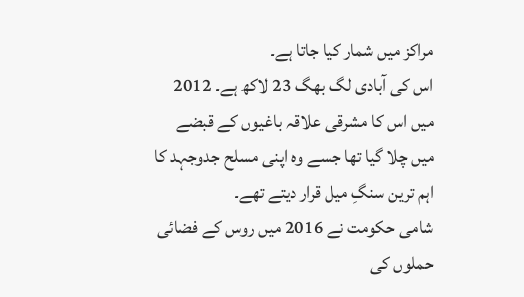مراکز میں شمار کیا جاتا ہے۔
اس کی آبادی لگ بھگ 23 لاکھ ہے۔ 2012 میں اس کا مشرقی علاقہ باغیوں کے قبضے میں چلا گیا تھا جسے وہ اپنی مسلح جدوجہد کا اہم ترین سنگِ میل قرار دیتے تھے۔
شامی حکومت نے 2016 میں روس کے فضائی حملوں کی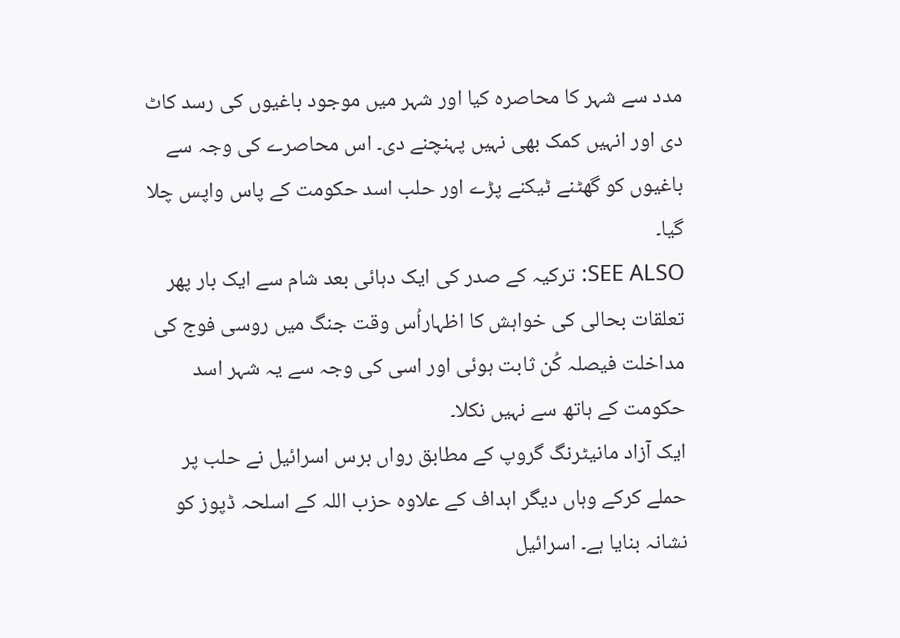مدد سے شہر کا محاصرہ کیا اور شہر میں موجود باغیوں کی رسد کاٹ دی اور انہیں کمک بھی نہیں پہنچنے دی۔ اس محاصرے کی وجہ سے باغیوں کو گھٹنے ٹیکنے پڑے اور حلب اسد حکومت کے پاس واپس چلا گیا۔
SEE ALSO: ترکیہ کے صدر کی ایک دہائی بعد شام سے ایک بار پھر تعلقات بحالی کی خواہش کا اظہاراُس وقت جنگ میں روسی فوج کی مداخلت فیصلہ کُن ثابت ہوئی اور اسی کی وجہ سے یہ شہر اسد حکومت کے ہاتھ سے نہیں نکلا۔
ایک آزاد مانیٹرنگ گروپ کے مطابق رواں برس اسرائیل نے حلب پر حملے کرکے وہاں دیگر اہداف کے علاوہ حزب اللہ کے اسلحہ ڈپوز کو نشانہ بنایا ہے۔ اسرائیل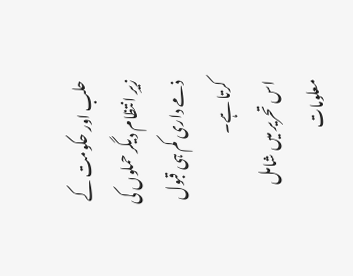حلب اور حکومت کے زیرِ انتظام دیگر حملوں کی ذمے داری کم ہی قبول کرتا ہے۔
اس تحریر میں شامل معلومات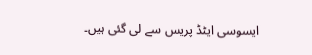ایسوسی ایٹڈ پریس سے لی گئی ہیں۔